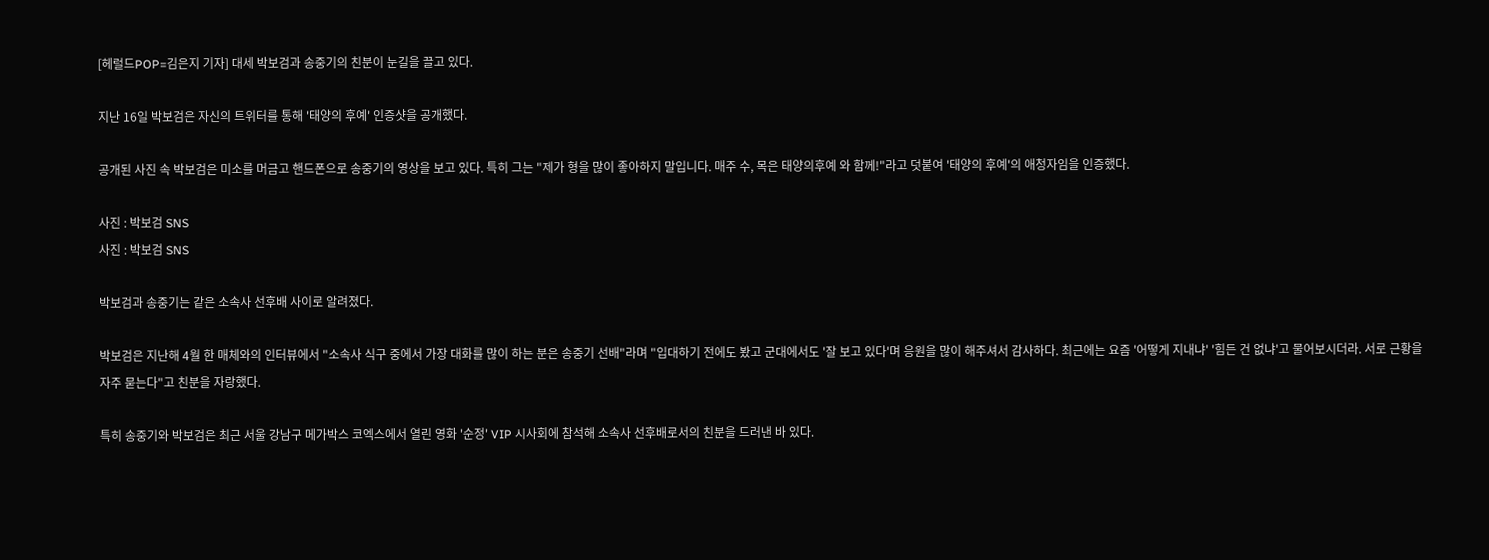[헤럴드POP=김은지 기자] 대세 박보검과 송중기의 친분이 눈길을 끌고 있다.

지난 16일 박보검은 자신의 트위터를 통해 '태양의 후예' 인증샷을 공개했다.

공개된 사진 속 박보검은 미소를 머금고 핸드폰으로 송중기의 영상을 보고 있다. 특히 그는 "제가 형을 많이 좋아하지 말입니다. 매주 수, 목은 태양의후예 와 함께!"라고 덧붙여 '태양의 후예'의 애청자임을 인증했다.

사진 : 박보검 SNS
사진 : 박보검 SNS

박보검과 송중기는 같은 소속사 선후배 사이로 알려졌다.

박보검은 지난해 4월 한 매체와의 인터뷰에서 "소속사 식구 중에서 가장 대화를 많이 하는 분은 송중기 선배"라며 "입대하기 전에도 봤고 군대에서도 '잘 보고 있다'며 응원을 많이 해주셔서 감사하다. 최근에는 요즘 '어떻게 지내냐' '힘든 건 없냐'고 물어보시더라. 서로 근황을 자주 묻는다"고 친분을 자랑했다.

특히 송중기와 박보검은 최근 서울 강남구 메가박스 코엑스에서 열린 영화 '순정' VIP 시사회에 참석해 소속사 선후배로서의 친분을 드러낸 바 있다.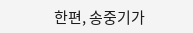한편, 송중기가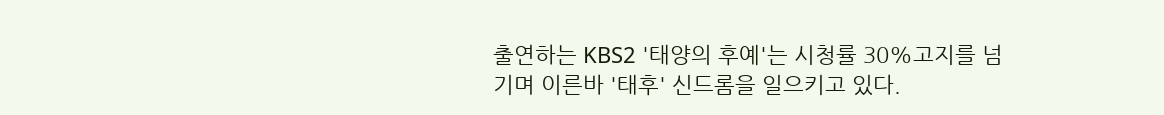출연하는 KBS2 '태양의 후예'는 시청률 30%고지를 넘기며 이른바 '태후' 신드롬을 일으키고 있다.